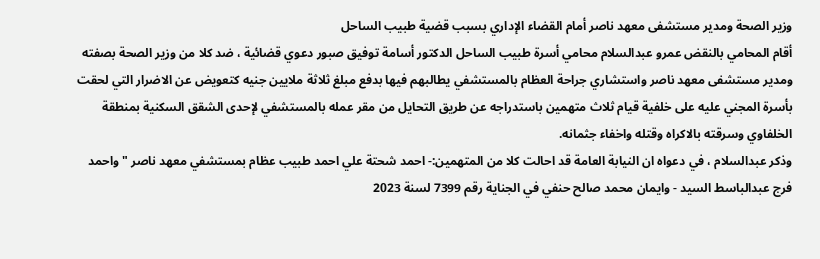وزير الصحة ومدير مستشفى معهد ناصر أمام القضاء الإداري بسبب قضية طبيب الساحل
أقام المحامي بالنقض عمرو عبدالسلام محامي أسرة طبيب الساحل الدكتور أسامة توفيق صبور دعوي قضائية ، ضد كلا من وزير الصحة بصفته ومدير مستشفى معهد ناصر واستشاري جراحة العظام بالمستشفي يطالبهم فيها بدفع مبلغ ثلاثة ملايين جنيه كتعويض عن الاضرار التي لحقت بأسرة المجني عليه على خلفية قيام ثلاث متهمين باستدراجه عن طريق التحايل من مقر عمله بالمستشفي لإحدى الشقق السكنية بمنطقة الخلفاوي وسرقته بالاكراه وقتله واخفاء جثمانه.
وذكر عبدالسلام ، في دعواه ان النيابة العامة قد احالت كلا من المتهمين:- احمد شحتة علي احمد طبيب عظام بمستشفي معهد ناصر " واحمد فرج عبدالباسط السيد - وايمان محمد صالح حنفي في الجناية رقم 7399 لسنة 2023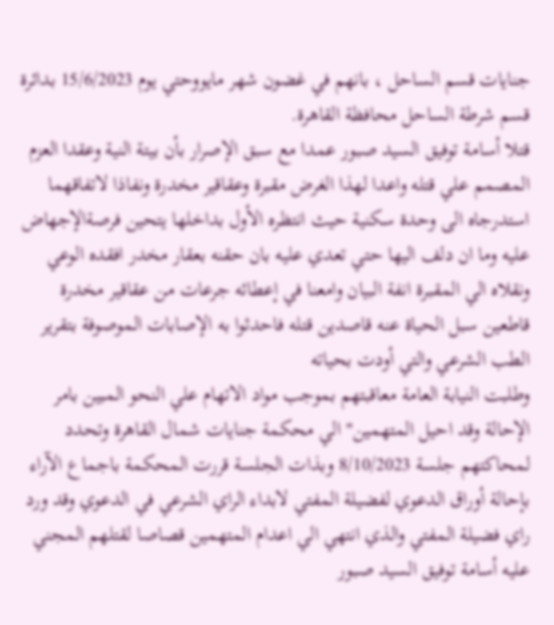جنايات قسم الساحل ، بانهم في غضون شهر مايووحتي يوم 15/6/2023 بدائرة قسم شرطة الساحل محافظة القاهرة.
قتلا أسامة توفيق السيد صبور عمدا مع سبق الإصرار بأن بيتة النية وعقدا العزم المصمم علي قتله واعدا لهذا الغرض مقبرة وعقاقير مخدرة ونفاذا لاتفاقهما استدرجاه الى وحدة سكنية حيث انتظره الأول بداخلها يتحين فرصةالإجهاض عليه وما ان دلف اليها حتي تعدي عليه بان حقنه بعقار مخدر افقده الوعي ونقلاه الي المقبرة انفة البيان وامعنا في إعطائه جرعات من عقاقير مخدرة قاطعين سبل الحياة عنه قاصدين قتله فاحدثوا به الإصابات الموصوفة بتقرير الطب الشرعي والتي أودت بحياته
وطلبت النيابة العامة معاقبتهم بموجب مواد الاتهام علي النحو المبين بامر الإحالة وقد احيل المتهمين" الي محكمة جنايات شمال القاهرة وتحدد لمحاكتهم جلسة 8/10/2023 وبذات الجلسة قررت المحكمة باجماع الآراء بإحالة أوراق الدعوي لفضيلة المفتي لابداء الراي الشرعي في الدعوي وقد ورد راي فضيلة المفتي والذي انتهي الي اعدام المتهمين قصاصا لقتلهم المجني عليه أسامة توفيق السيد صبور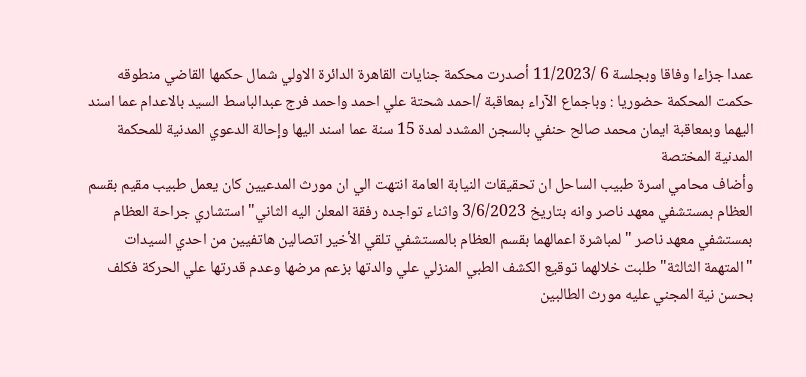عمدا جزاءا وفاقا وبجلسة 6 /11/2023 أصدرت محكمة جنايات القاهرة الدائرة الاولي شمال حكمها القاضي منطوقه
حكمت المحكمة حضوريا : وباجماع الآراء بمعاقبة /احمد شحتة علي احمد واحمد فرج عبدالباسط السيد بالاعدام عما اسند اليهما وبمعاقبة ايمان محمد صالح حنفي بالسجن المشدد لمدة 15 سنة عما اسند اليها وإحالة الدعوي المدنية للمحكمة المدنية المختصة
وأضاف محامي اسرة طبيب الساحل ان تحقيقات النيابة العامة انتهت الي ان مورث المدعيين كان يعمل طبيب مقيم بقسم العظام بمستشفي معهد ناصر وانه بتاريخ 3/6/2023 واثناء تواجده رفقة المعلن اليه الثاني" استشاري جراحة العظام بمستشفي معهد ناصر " لمباشرة اعمالهما بقسم العظام بالمستشفي تلقي الأخير اتصالين هاتفيين من احدي السيدات "المتهمة الثالثة" طلبت خلالهما توقيع الكشف الطبي المنزلي علي والدتها بزعم مرضها وعدم قدرتها علي الحركة فكلف بحسن نية المجني عليه مورث الطالبين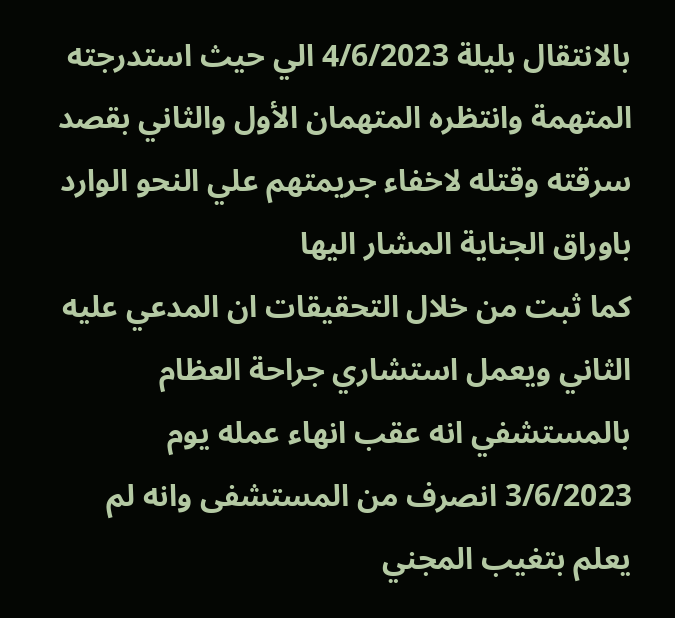بالانتقال بليلة 4/6/2023 الي حيث استدرجته المتهمة وانتظره المتهمان الأول والثاني بقصد سرقته وقتله لاخفاء جريمتهم علي النحو الوارد باوراق الجناية المشار اليها
كما ثبت من خلال التحقيقات ان المدعي عليه الثاني ويعمل استشاري جراحة العظام بالمستشفي انه عقب انهاء عمله يوم 3/6/2023 انصرف من المستشفى وانه لم يعلم بتغيب المجني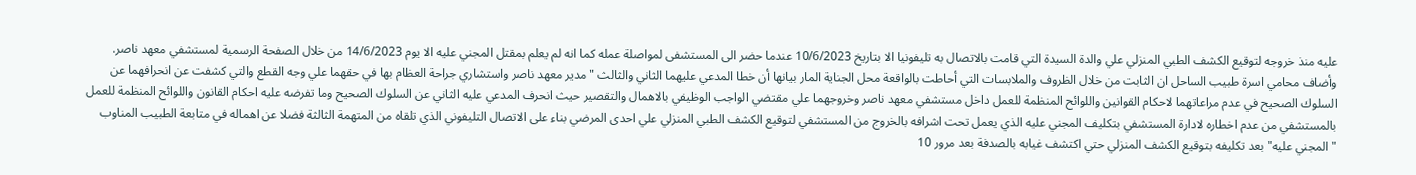عليه منذ خروجه لتوقيع الكشف الطبي المنزلي علي والدة السيدة التي قامت بالاتصال به تليفونيا الا بتاريخ 10/6/2023 عندما حضر الى المستشفى لمواصلة عمله كما انه لم يعلم بمقتل المجني عليه الا يوم 14/6/2023 من خلال الصفحة الرسمية لمستشفي معهد ناصر.
وأضاف محامي اسرة طبيب الساحل ان الثابت من خلال الظروف والملابسات التي أحاطت بالواقعة محل الجناية المار بيانها أن خطا المدعي عليهما الثاني والثالث "مدير معهد ناصر واستشاري جراحة العظام بها في حقهما علي وجه القطع والتي كشفت عن انحرافهما عن السلوك الصحيح في عدم مراعاتهما لاحكام القوانين واللوائح المنظمة للعمل داخل مستشفي معهد ناصر وخروجهما علي مقتضي الواجب الوظيفي بالاهمال والتقصير حيث انحرف المدعي عليه الثاني عن السلوك الصحيح وما تفرضه عليه احكام القانون واللوائح المنظمة للعمل بالمستشفي من عدم اخطاره لادارة المستشفي بتكليف المجني عليه الذي يعمل تحت اشرافه بالخروج من المستشفي لتوقيع الكشف الطبي المنزلي علي احدى المرضي بناء على الاتصال التليفوني الذي تلقاه من المتهمة الثالثة فضلا عن اهماله في متابعة الطبيب المناوب "المجني عليه" بعد تكليفه بتوقيع الكشف المنزلي حتي اكتشف غيابه بالصدفة بعد مرور 10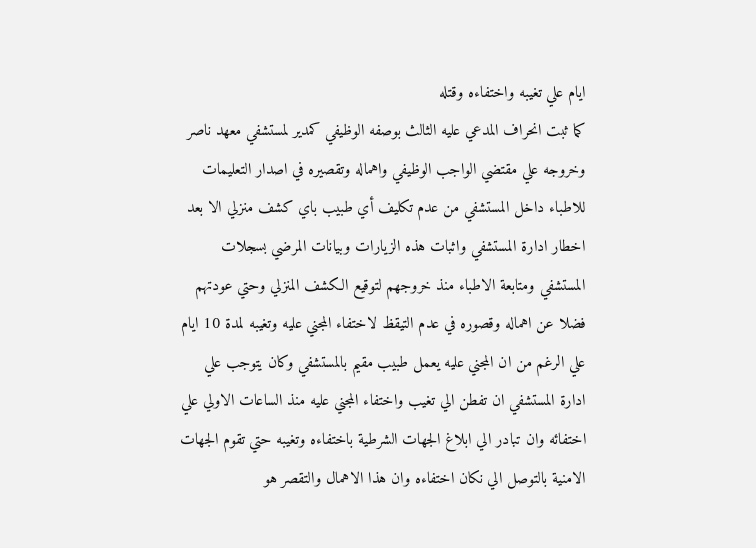ايام علي تغيبه واختفاءه وقتله
كما ثبت انحراف المدعي عليه الثالث بوصفه الوظيفي كمدير لمستشفي معهد ناصر وخروجه علي مقتضي الواجب الوظيفي واهماله وتقصيره في اصدار التعليمات للاطباء داخل المستشفي من عدم تكليف أي طبيب باي كشف منزلي الا بعد اخطار ادارة المستشفي واثبات هذه الزيارات وبيانات المرضي بسجلات المستشفي ومتابعة الاطباء منذ خروجهم لتوقيع الكشف المنزلي وحتي عودتهم فضلا عن اهماله وقصوره في عدم التيقظ لاختفاء المجني عليه وتغيبه لمدة 10 ايام علي الرغم من ان المجني عليه يعمل طبيب مقيم بالمستشفي وكان يتوجب علي ادارة المستشفي ان تفطن الي تغيب واختفاء المجني عليه منذ الساعات الاولي علي اختفائه وان تبادر الي ابلاغ الجهات الشرطية باختفاءه وتغيبه حتي تقوم الجهات الامنية بالتوصل الي نكان اختفاءه وان هذا الاهمال والتقصر هو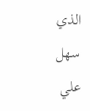الذي سهل علي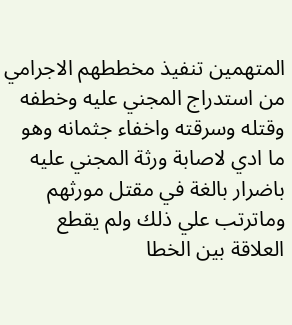المتهمين تنفيذ مخططهم الاجرامي من استدراج المجني عليه وخطفه وقتله وسرقته واخفاء جثمانه وهو ما ادي لاصابة ورثة المجني عليه باضرار بالغة في مقتل مورثهم وماترتب علي ذلك ولم يقطع العلاقة بين الخطا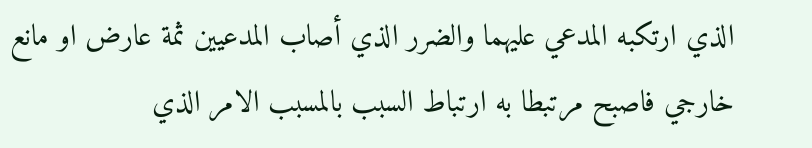الذي ارتكبه المدعي عليهما والضرر الذي أصاب المدعيين ثمة عارض او مانع خارجي فاصبح مرتبطا به ارتباط السبب بالمسبب الامر الذي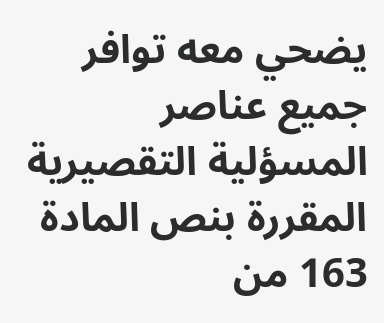يضحي معه توافر جميع عناصر المسؤلية التقصيرية المقررة بنص المادة 163 من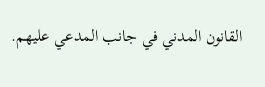القانون المدني في جانب المدعي عليهم.